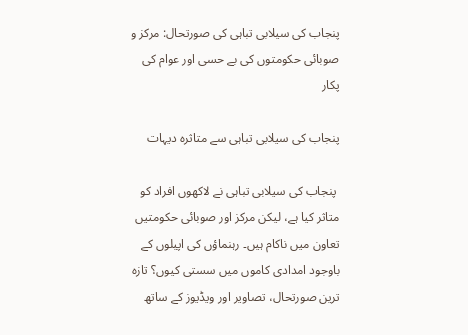پنجاب کی سیلابی تباہی کی صورتحال: مرکز و صوبائی حکومتوں کی بے حسی اور عوام کی پکار

پنجاب کی سیلابی تباہی سے متاثرہ دیہات

 پنجاب کی سیلابی تباہی نے لاکھوں افراد کو متاثر کیا ہے، لیکن مرکز اور صوبائی حکومتیں تعاون میں ناکام ہیں۔ رہنماؤں کی اپیلوں کے باوجود امدادی کاموں میں سستی کیوں؟ تازہ ترین صورتحال، تصاویر اور ویڈیوز کے ساتھ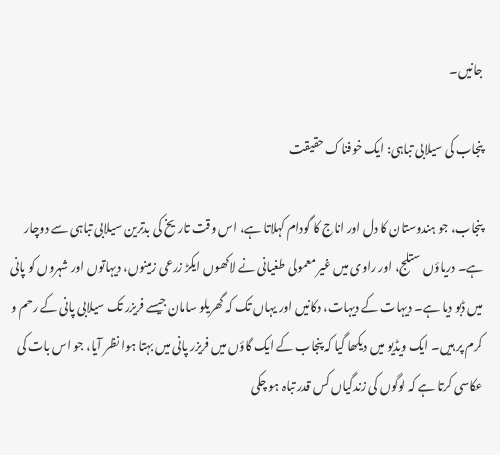جانیں۔

پنجاب کی سیلابی تباہی: ایک خوفناک حقیقت

پنجاب، جو ہندوستان کا دل اور اناج کا گودام کہلاتا ہے، اس وقت تاریخ کی بدترین سیلابی تباہی سے دوچار ہے۔ دریاؤں ستلج، اور راوی میں غیر معمولی طغیانی نے لاکھوں ایکڑ زرعی زمینوں، دیہاتوں اور شہروں کو پانی میں ڈبو دیا ہے۔ دیہات کے دیہات، دکانیں اور یہاں تک کہ گھریلو سامان جیسے فریزر تک سیلابی پانی کے رحم و کرم پر ہیں۔ ایک ویڈیو میں دیکھا گیا کہ پنجاب کے ایک گاؤں میں فریزر پانی میں بہتا ہوا نظر آیا، جو اس بات کی عکاسی کرتا ہے کہ لوگوں کی زندگیاں کس قدر تباہ ہو چکی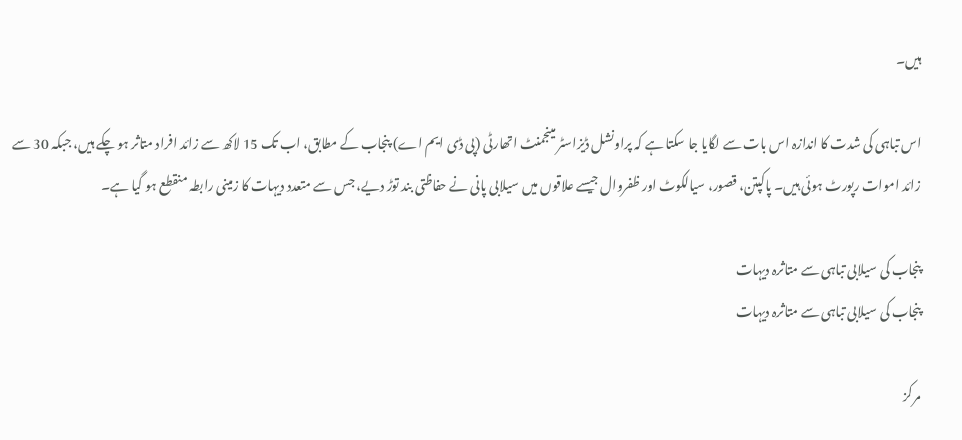ہیں۔

اس تباہی کی شدت کا اندازہ اس بات سے لگایا جا سکتا ہے کہ پراونشل ڈیزاسٹر مینجمنٹ اتھارٹی (پی ڈی ایم اے) پنجاب کے مطابق، اب تک 15 لاکھ سے زائد افراد متاثر ہو چکے ہیں، جبکہ 30 سے زائد اموات رپورٹ ہوئی ہیں۔ پاکپتن، قصور، سیالکوٹ اور ظفروال جیسے علاقوں میں سیلابی پانی نے حفاظتی بند توڑ دیے، جس سے متعدد دیہات کا زمینی رابطہ منقطع ہو گیا ہے۔

پنجاب کی سیلابی تباہی سے متاثرہ دیہات
پنجاب کی سیلابی تباہی سے متاثرہ دیہات

مرکز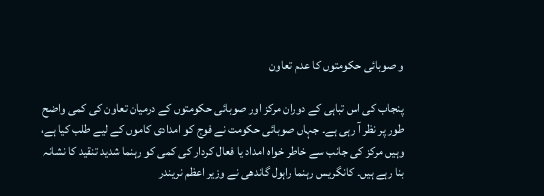و صوبائی حکومتوں کا عدم تعاون

پنجاب کی اس تباہی کے دوران مرکز اور صوبائی حکومتوں کے درمیان تعاون کی کمی واضح طور پر نظر آ رہی ہے۔ جہاں صوبائی حکومت نے فوج کو امدادی کاموں کے لیے طلب کیا ہے، وہیں مرکز کی جانب سے خاطر خواہ امداد یا فعال کردار کی کمی کو رہنما شدید تنقید کا نشانہ بنا رہے ہیں۔ کانگریس رہنما راہول گاندھی نے وزیر اعظم نریندر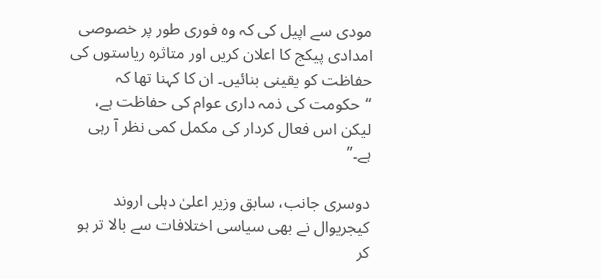مودی سے اپیل کی کہ وہ فوری طور پر خصوصی امدادی پیکج کا اعلان کریں اور متاثرہ ریاستوں کی حفاظت کو یقینی بنائیں۔ ان کا کہنا تھا کہ “حکومت کی ذمہ داری عوام کی حفاظت ہے، لیکن اس فعال کردار کی مکمل کمی نظر آ رہی ہے۔”

دوسری جانب، سابق وزیر اعلیٰ دہلی اروند کیجریوال نے بھی سیاسی اختلافات سے بالا تر ہو کر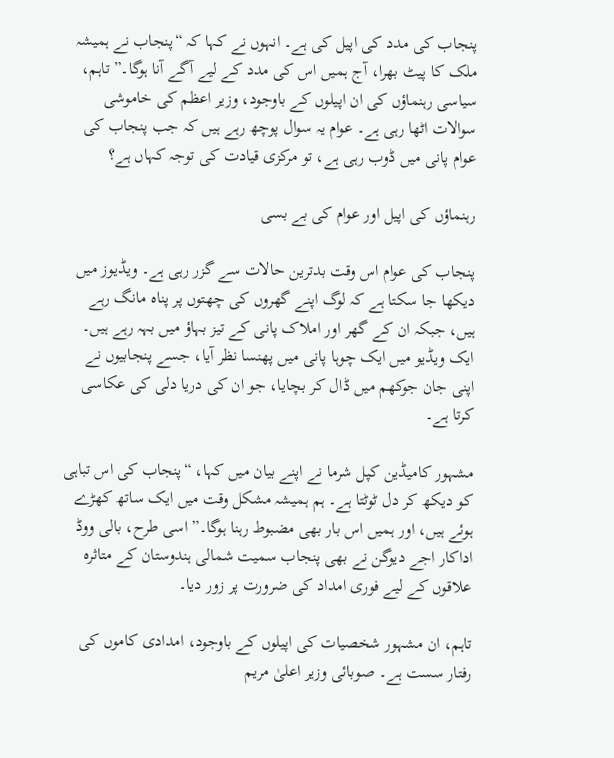پنجاب کی مدد کی اپیل کی ہے۔ انہوں نے کہا کہ “پنجاب نے ہمیشہ ملک کا پیٹ بھرا، آج ہمیں اس کی مدد کے لیے آگے آنا ہوگا۔” تاہم، سیاسی رہنماؤں کی ان اپیلوں کے باوجود، وزیر اعظم کی خاموشی سوالات اٹھا رہی ہے۔ عوام یہ سوال پوچھ رہے ہیں کہ جب پنجاب کی عوام پانی میں ڈوب رہی ہے، تو مرکزی قیادت کی توجہ کہاں ہے؟

رہنماؤں کی اپیل اور عوام کی بے بسی

پنجاب کی عوام اس وقت بدترین حالات سے گزر رہی ہے۔ ویڈیوز میں دیکھا جا سکتا ہے کہ لوگ اپنے گھروں کی چھتوں پر پناہ مانگ رہے ہیں، جبکہ ان کے گھر اور املاک پانی کے تیز بہاؤ میں بہہ رہے ہیں۔ ایک ویڈیو میں ایک چوہا پانی میں پھنسا نظر آیا، جسے پنجابیوں نے اپنی جان جوکھم میں ڈال کر بچایا، جو ان کی دریا دلی کی عکاسی کرتا ہے۔

مشہور کامیڈین کپل شرما نے اپنے بیان میں کہا، “پنجاب کی اس تباہی کو دیکھ کر دل ٹوٹتا ہے۔ ہم ہمیشہ مشکل وقت میں ایک ساتھ کھڑے ہوئے ہیں، اور ہمیں اس بار بھی مضبوط رہنا ہوگا۔” اسی طرح، بالی ووڈ اداکار اجے دیوگن نے بھی پنجاب سمیت شمالی ہندوستان کے متاثرہ علاقوں کے لیے فوری امداد کی ضرورت پر زور دیا۔

تاہم، ان مشہور شخصیات کی اپیلوں کے باوجود، امدادی کاموں کی رفتار سست ہے۔ صوبائی وزیر اعلیٰ مریم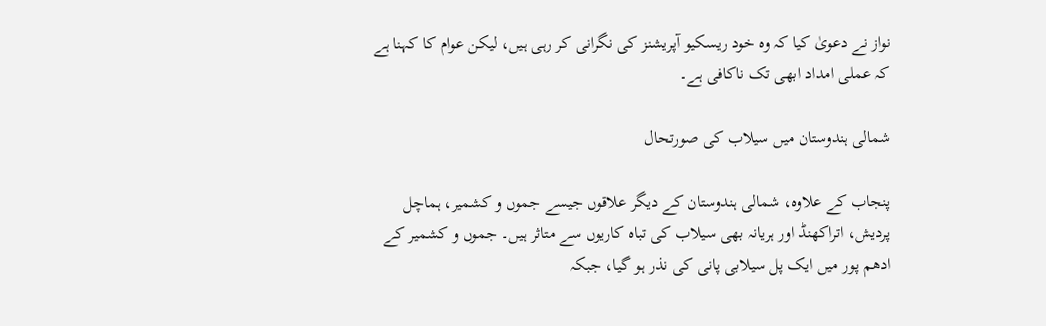نواز نے دعویٰ کیا کہ وہ خود ریسکیو آپریشنز کی نگرانی کر رہی ہیں، لیکن عوام کا کہنا ہے کہ عملی امداد ابھی تک ناکافی ہے۔

شمالی ہندوستان میں سیلاب کی صورتحال

پنجاب کے علاوہ، شمالی ہندوستان کے دیگر علاقوں جیسے جموں و کشمیر، ہماچل پردیش، اتراکھنڈ اور ہریانہ بھی سیلاب کی تباہ کاریوں سے متاثر ہیں۔ جموں و کشمیر کے ادھم پور میں ایک پل سیلابی پانی کی نذر ہو گیا، جبکہ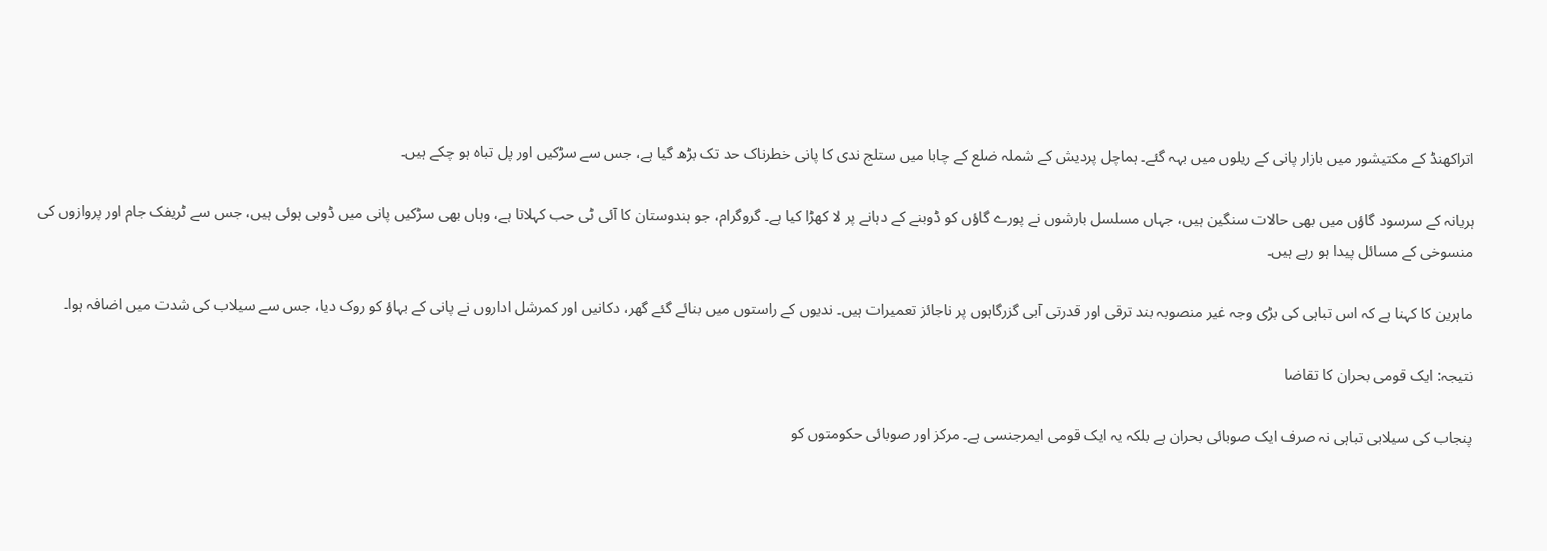اتراکھنڈ کے مکتیشور میں بازار پانی کے ریلوں میں بہہ گئے۔ ہماچل پردیش کے شملہ ضلع کے چابا میں ستلج ندی کا پانی خطرناک حد تک بڑھ گیا ہے، جس سے سڑکیں اور پل تباہ ہو چکے ہیں۔

ہریانہ کے سرسود گاؤں میں بھی حالات سنگین ہیں، جہاں مسلسل بارشوں نے پورے گاؤں کو ڈوبنے کے دہانے پر لا کھڑا کیا ہے۔ گروگرام، جو ہندوستان کا آئی ٹی حب کہلاتا ہے، وہاں بھی سڑکیں پانی میں ڈوبی ہوئی ہیں، جس سے ٹریفک جام اور پروازوں کی منسوخی کے مسائل پیدا ہو رہے ہیں۔

ماہرین کا کہنا ہے کہ اس تباہی کی بڑی وجہ غیر منصوبہ بند ترقی اور قدرتی آبی گزرگاہوں پر ناجائز تعمیرات ہیں۔ ندیوں کے راستوں میں بنائے گئے گھر، دکانیں اور کمرشل اداروں نے پانی کے بہاؤ کو روک دیا، جس سے سیلاب کی شدت میں اضافہ ہوا۔

نتیجہ: ایک قومی بحران کا تقاضا

پنجاب کی سیلابی تباہی نہ صرف ایک صوبائی بحران ہے بلکہ یہ ایک قومی ایمرجنسی ہے۔ مرکز اور صوبائی حکومتوں کو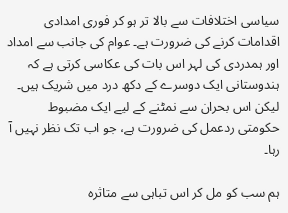سیاسی اختلافات سے بالا تر ہو کر فوری امدادی اقدامات کرنے کی ضرورت ہے۔ عوام کی جانب سے امداد اور ہمدردی کی لہر اس بات کی عکاسی کرتی ہے کہ ہندوستانی ایک دوسرے کے دکھ درد میں شریک ہیں۔ لیکن اس بحران سے نمٹنے کے لیے ایک مضبوط حکومتی ردعمل کی ضرورت ہے، جو اب تک نظر نہیں آ رہا۔

ہم سب کو مل کر اس تباہی سے متاثرہ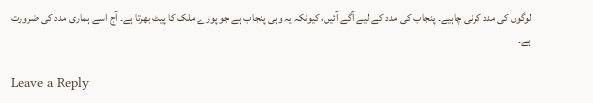لوگوں کی مدد کرنی چاہیے۔ پنجاب کی مدد کے لیے آگے آئیں، کیونکہ یہ وہی پنجاب ہے جو پورے ملک کا پیٹ بھرتا ہے۔ آج اسے ہماری مدد کی ضرورت ہے۔

Leave a Reply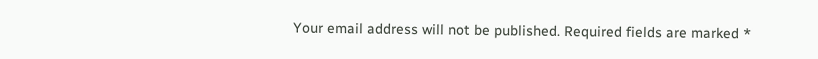Your email address will not be published. Required fields are marked *